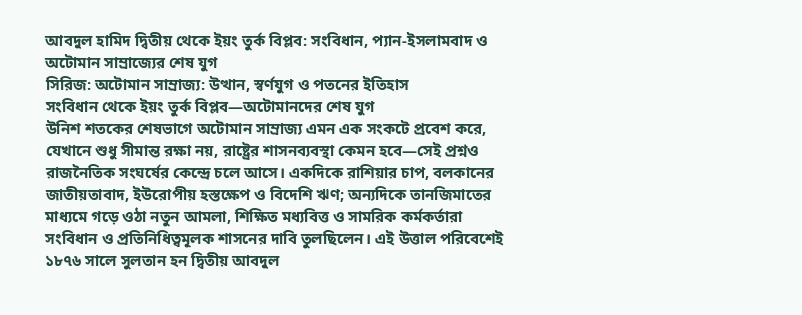আবদুল হামিদ দ্বিতীয় থেকে ইয়ং তুর্ক বিপ্লব: সংবিধান, প্যান-ইসলামবাদ ও অটোমান সাম্রাজ্যের শেষ যুগ
সিরিজ: অটোমান সাম্রাজ্য: উত্থান, স্বর্ণযুগ ও পতনের ইতিহাস
সংবিধান থেকে ইয়ং তুর্ক বিপ্লব—অটোমানদের শেষ যুগ
উনিশ শতকের শেষভাগে অটোমান সাম্রাজ্য এমন এক সংকটে প্রবেশ করে, যেখানে শুধু সীমান্ত রক্ষা নয়, রাষ্ট্রের শাসনব্যবস্থা কেমন হবে—সেই প্রশ্নও রাজনৈতিক সংঘর্ষের কেন্দ্রে চলে আসে। একদিকে রাশিয়ার চাপ, বলকানের জাতীয়তাবাদ, ইউরোপীয় হস্তক্ষেপ ও বিদেশি ঋণ; অন্যদিকে তানজিমাতের মাধ্যমে গড়ে ওঠা নতুন আমলা, শিক্ষিত মধ্যবিত্ত ও সামরিক কর্মকর্তারা সংবিধান ও প্রতিনিধিত্বমূলক শাসনের দাবি তুলছিলেন। এই উত্তাল পরিবেশেই ১৮৭৬ সালে সুলতান হন দ্বিতীয় আবদুল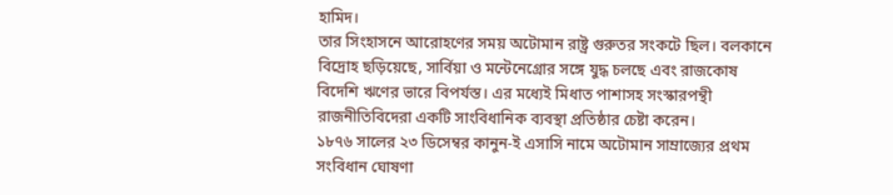হামিদ।
তার সিংহাসনে আরোহণের সময় অটোমান রাষ্ট্র গুরুতর সংকটে ছিল। বলকানে বিদ্রোহ ছড়িয়েছে, সার্বিয়া ও মন্টেনেগ্রোর সঙ্গে যুদ্ধ চলছে এবং রাজকোষ বিদেশি ঋণের ভারে বিপর্যস্ত। এর মধ্যেই মিধাত পাশাসহ সংস্কারপন্থী রাজনীতিবিদেরা একটি সাংবিধানিক ব্যবস্থা প্রতিষ্ঠার চেষ্টা করেন।
১৮৭৬ সালের ২৩ ডিসেম্বর কানুন-ই এসাসি নামে অটোমান সাম্রাজ্যের প্রথম সংবিধান ঘোষণা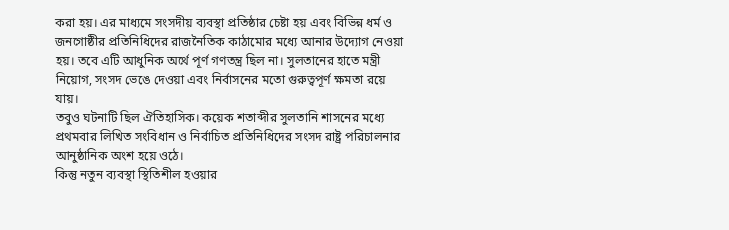করা হয়। এর মাধ্যমে সংসদীয় ব্যবস্থা প্রতিষ্ঠার চেষ্টা হয় এবং বিভিন্ন ধর্ম ও জনগোষ্ঠীর প্রতিনিধিদের রাজনৈতিক কাঠামোর মধ্যে আনার উদ্যোগ নেওয়া হয়। তবে এটি আধুনিক অর্থে পূর্ণ গণতন্ত্র ছিল না। সুলতানের হাতে মন্ত্রী নিয়োগ, সংসদ ভেঙে দেওয়া এবং নির্বাসনের মতো গুরুত্বপূর্ণ ক্ষমতা রয়ে যায়।
তবুও ঘটনাটি ছিল ঐতিহাসিক। কয়েক শতাব্দীর সুলতানি শাসনের মধ্যে প্রথমবার লিখিত সংবিধান ও নির্বাচিত প্রতিনিধিদের সংসদ রাষ্ট্র পরিচালনার আনুষ্ঠানিক অংশ হয়ে ওঠে।
কিন্তু নতুন ব্যবস্থা স্থিতিশীল হওয়ার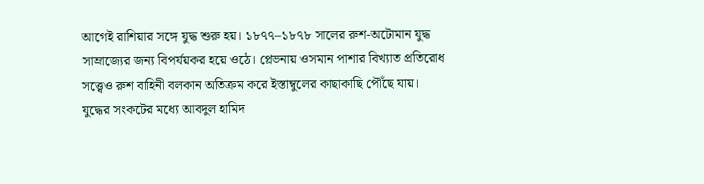আগেই রাশিয়ার সঙ্গে যুদ্ধ শুরু হয়। ১৮৭৭–১৮৭৮ সালের রুশ-অটোমান যুদ্ধ সাম্রাজ্যের জন্য বিপর্যয়কর হয়ে ওঠে। প্লেভনায় ওসমান পাশার বিখ্যাত প্রতিরোধ সত্ত্বেও রুশ বাহিনী বলকান অতিক্রম করে ইস্তাম্বুলের কাছাকাছি পৌঁছে যায়।
যুদ্ধের সংকটের মধ্যে আবদুল হামিদ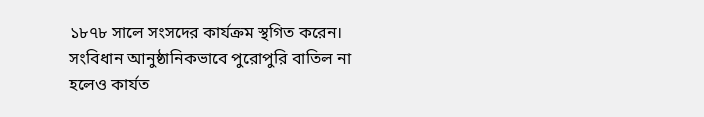১৮৭৮ সালে সংসদের কার্যক্রম স্থগিত করেন। সংবিধান আনুষ্ঠানিকভাবে পুরোপুরি বাতিল না হলেও কার্যত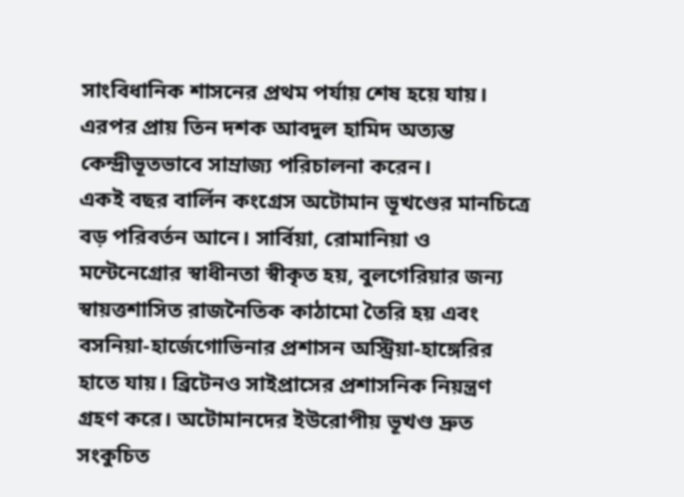সাংবিধানিক শাসনের প্রথম পর্যায় শেষ হয়ে যায়। এরপর প্রায় তিন দশক আবদুল হামিদ অত্যন্ত কেন্দ্রীভূতভাবে সাম্রাজ্য পরিচালনা করেন।
একই বছর বার্লিন কংগ্রেস অটোমান ভূখণ্ডের মানচিত্রে বড় পরিবর্তন আনে। সার্বিয়া, রোমানিয়া ও মন্টেনেগ্রোর স্বাধীনতা স্বীকৃত হয়, বুলগেরিয়ার জন্য স্বায়ত্তশাসিত রাজনৈতিক কাঠামো তৈরি হয় এবং বসনিয়া-হার্জেগোভিনার প্রশাসন অস্ট্রিয়া-হাঙ্গেরির হাতে যায়। ব্রিটেনও সাইপ্রাসের প্রশাসনিক নিয়ন্ত্রণ গ্রহণ করে। অটোমানদের ইউরোপীয় ভূখণ্ড দ্রুত সংকুচিত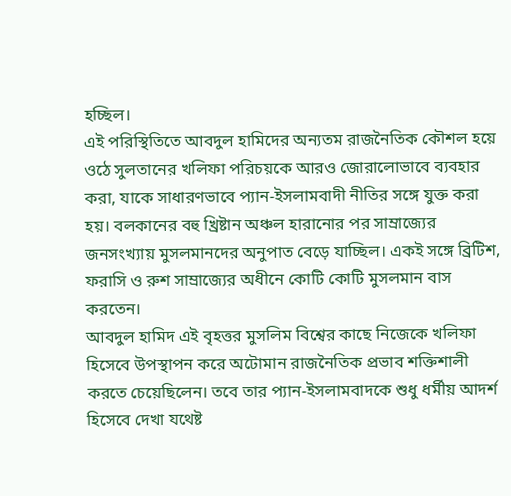হচ্ছিল।
এই পরিস্থিতিতে আবদুল হামিদের অন্যতম রাজনৈতিক কৌশল হয়ে ওঠে সুলতানের খলিফা পরিচয়কে আরও জোরালোভাবে ব্যবহার করা, যাকে সাধারণভাবে প্যান-ইসলামবাদী নীতির সঙ্গে যুক্ত করা হয়। বলকানের বহু খ্রিষ্টান অঞ্চল হারানোর পর সাম্রাজ্যের জনসংখ্যায় মুসলমানদের অনুপাত বেড়ে যাচ্ছিল। একই সঙ্গে ব্রিটিশ, ফরাসি ও রুশ সাম্রাজ্যের অধীনে কোটি কোটি মুসলমান বাস করতেন।
আবদুল হামিদ এই বৃহত্তর মুসলিম বিশ্বের কাছে নিজেকে খলিফা হিসেবে উপস্থাপন করে অটোমান রাজনৈতিক প্রভাব শক্তিশালী করতে চেয়েছিলেন। তবে তার প্যান-ইসলামবাদকে শুধু ধর্মীয় আদর্শ হিসেবে দেখা যথেষ্ট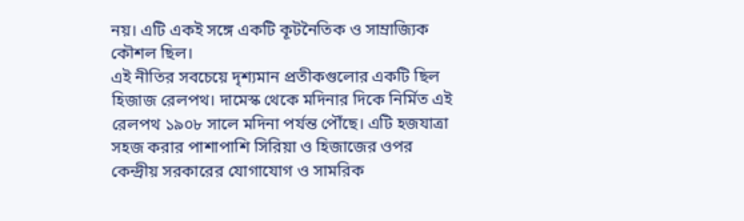নয়। এটি একই সঙ্গে একটি কূটনৈতিক ও সাম্রাজ্যিক কৌশল ছিল।
এই নীতির সবচেয়ে দৃশ্যমান প্রতীকগুলোর একটি ছিল হিজাজ রেলপথ। দামেস্ক থেকে মদিনার দিকে নির্মিত এই রেলপথ ১৯০৮ সালে মদিনা পর্যন্ত পৌঁছে। এটি হজযাত্রা সহজ করার পাশাপাশি সিরিয়া ও হিজাজের ওপর কেন্দ্রীয় সরকারের যোগাযোগ ও সামরিক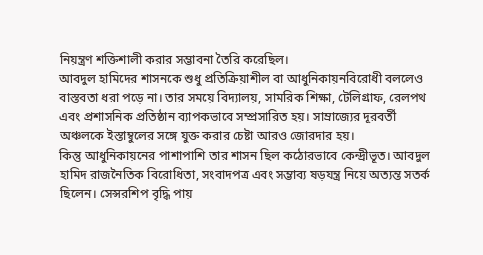নিয়ন্ত্রণ শক্তিশালী করার সম্ভাবনা তৈরি করেছিল।
আবদুল হামিদের শাসনকে শুধু প্রতিক্রিয়াশীল বা আধুনিকায়নবিরোধী বললেও বাস্তবতা ধরা পড়ে না। তার সময়ে বিদ্যালয়, সামরিক শিক্ষা, টেলিগ্রাফ, রেলপথ এবং প্রশাসনিক প্রতিষ্ঠান ব্যাপকভাবে সম্প্রসারিত হয়। সাম্রাজ্যের দূরবর্তী অঞ্চলকে ইস্তাম্বুলের সঙ্গে যুক্ত করার চেষ্টা আরও জোরদার হয়।
কিন্তু আধুনিকায়নের পাশাপাশি তার শাসন ছিল কঠোরভাবে কেন্দ্রীভূত। আবদুল হামিদ রাজনৈতিক বিরোধিতা, সংবাদপত্র এবং সম্ভাব্য ষড়যন্ত্র নিয়ে অত্যন্ত সতর্ক ছিলেন। সেন্সরশিপ বৃদ্ধি পায়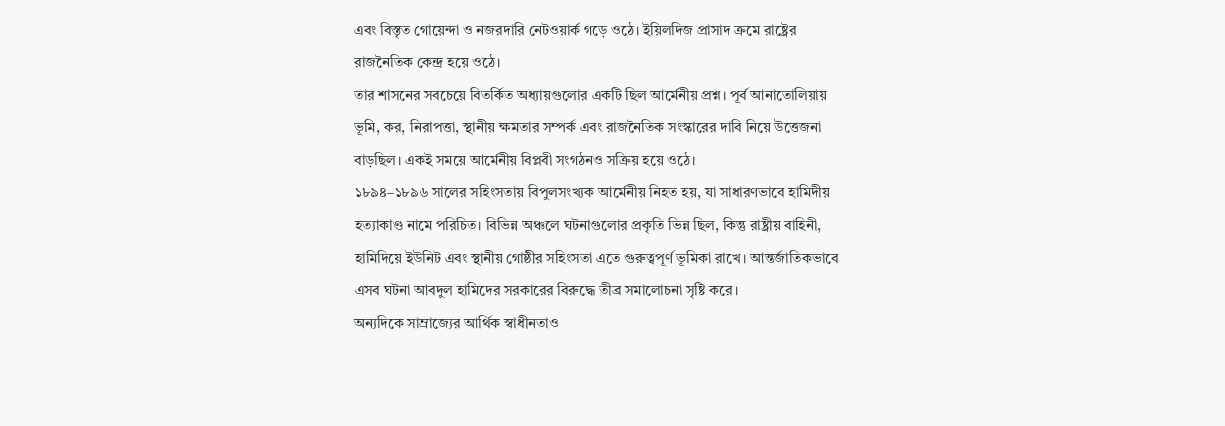এবং বিস্তৃত গোয়েন্দা ও নজরদারি নেটওয়ার্ক গড়ে ওঠে। ইয়িলদিজ প্রাসাদ ক্রমে রাষ্ট্রের রাজনৈতিক কেন্দ্র হয়ে ওঠে।
তার শাসনের সবচেয়ে বিতর্কিত অধ্যায়গুলোর একটি ছিল আর্মেনীয় প্রশ্ন। পূর্ব আনাতোলিয়ায় ভূমি, কর, নিরাপত্তা, স্থানীয় ক্ষমতার সম্পর্ক এবং রাজনৈতিক সংস্কারের দাবি নিয়ে উত্তেজনা বাড়ছিল। একই সময়ে আর্মেনীয় বিপ্লবী সংগঠনও সক্রিয় হয়ে ওঠে।
১৮৯৪–১৮৯৬ সালের সহিংসতায় বিপুলসংখ্যক আর্মেনীয় নিহত হয়, যা সাধারণভাবে হামিদীয় হত্যাকাণ্ড নামে পরিচিত। বিভিন্ন অঞ্চলে ঘটনাগুলোর প্রকৃতি ভিন্ন ছিল, কিন্তু রাষ্ট্রীয় বাহিনী, হামিদিয়ে ইউনিট এবং স্থানীয় গোষ্ঠীর সহিংসতা এতে গুরুত্বপূর্ণ ভূমিকা রাখে। আন্তর্জাতিকভাবে এসব ঘটনা আবদুল হামিদের সরকারের বিরুদ্ধে তীব্র সমালোচনা সৃষ্টি করে।
অন্যদিকে সাম্রাজ্যের আর্থিক স্বাধীনতাও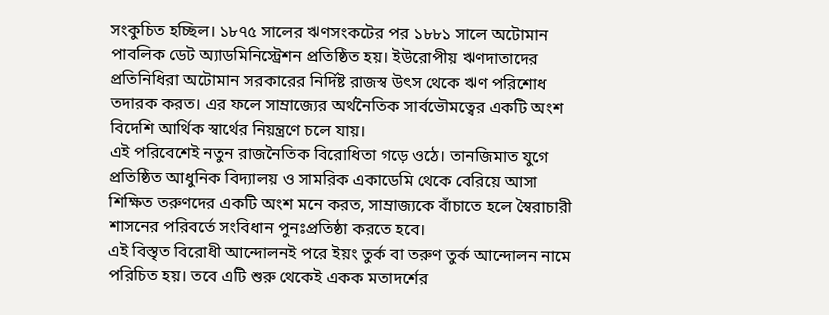সংকুচিত হচ্ছিল। ১৮৭৫ সালের ঋণসংকটের পর ১৮৮১ সালে অটোমান পাবলিক ডেট অ্যাডমিনিস্ট্রেশন প্রতিষ্ঠিত হয়। ইউরোপীয় ঋণদাতাদের প্রতিনিধিরা অটোমান সরকারের নির্দিষ্ট রাজস্ব উৎস থেকে ঋণ পরিশোধ তদারক করত। এর ফলে সাম্রাজ্যের অর্থনৈতিক সার্বভৌমত্বের একটি অংশ বিদেশি আর্থিক স্বার্থের নিয়ন্ত্রণে চলে যায়।
এই পরিবেশেই নতুন রাজনৈতিক বিরোধিতা গড়ে ওঠে। তানজিমাত যুগে প্রতিষ্ঠিত আধুনিক বিদ্যালয় ও সামরিক একাডেমি থেকে বেরিয়ে আসা শিক্ষিত তরুণদের একটি অংশ মনে করত, সাম্রাজ্যকে বাঁচাতে হলে স্বৈরাচারী শাসনের পরিবর্তে সংবিধান পুনঃপ্রতিষ্ঠা করতে হবে।
এই বিস্তৃত বিরোধী আন্দোলনই পরে ইয়ং তুর্ক বা তরুণ তুর্ক আন্দোলন নামে পরিচিত হয়। তবে এটি শুরু থেকেই একক মতাদর্শের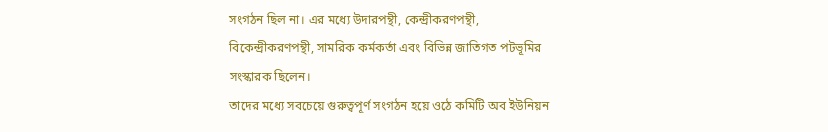সংগঠন ছিল না। এর মধ্যে উদারপন্থী, কেন্দ্রীকরণপন্থী, বিকেন্দ্রীকরণপন্থী, সামরিক কর্মকর্তা এবং বিভিন্ন জাতিগত পটভূমির সংস্কারক ছিলেন।
তাদের মধ্যে সবচেয়ে গুরুত্বপূর্ণ সংগঠন হয়ে ওঠে কমিটি অব ইউনিয়ন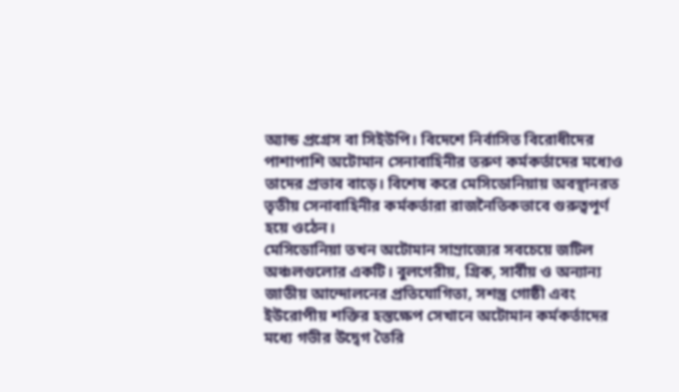অ্যান্ড প্রগ্রেস বা সিইউপি। বিদেশে নির্বাসিত বিরোধীদের পাশাপাশি অটোমান সেনাবাহিনীর তরুণ কর্মকর্তাদের মধ্যেও তাদের প্রভাব বাড়ে। বিশেষ করে মেসিডোনিয়ায় অবস্থানরত তৃতীয় সেনাবাহিনীর কর্মকর্তারা রাজনৈতিকভাবে গুরুত্বপূর্ণ হয়ে ওঠেন।
মেসিডোনিয়া তখন অটোমান সাম্রাজ্যের সবচেয়ে জটিল অঞ্চলগুলোর একটি। বুলগেরীয়, গ্রিক, সার্বীয় ও অন্যান্য জাতীয় আন্দোলনের প্রতিযোগিতা, সশস্ত্র গোষ্ঠী এবং ইউরোপীয় শক্তির হস্তক্ষেপ সেখানে অটোমান কর্মকর্তাদের মধ্যে গভীর উদ্বেগ তৈরি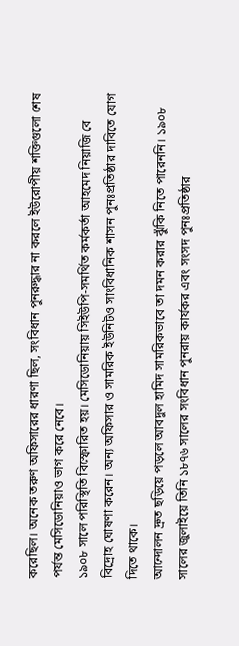করেছিল। অনেক তরুণ অফিসারের ধারণা ছিল, সংবিধান পুনরুদ্ধার না করলে ইউরোপীয় শক্তিগুলো শেষ পর্যন্ত মেসিডোনিয়াও ভাগ করে নেবে।
১৯০৮ সালে পরিস্থিতি বিস্ফোরিত হয়। মেসিডোনিয়ায় সিইউপি-সমর্থিত কর্মকর্তা আহমেদ নিয়াজি বে বিদ্রোহ ঘোষণা করেন। অন্য অফিসার ও সামরিক ইউনিটও সাংবিধানিক শাসন পুনঃপ্রতিষ্ঠার দাবিতে যোগ দিতে থাকে।
আন্দোলন দ্রুত ছড়িয়ে পড়লে আবদুল হামিদ সামরিকভাবে তা দমন করার ঝুঁকি নিতে পারেননি। ১৯০৮ সালের জুলাইয়ে তিনি ১৮৭৬ সালের সংবিধান পুনরায় কার্যকর এবং সংসদ পুনঃপ্রতিষ্ঠার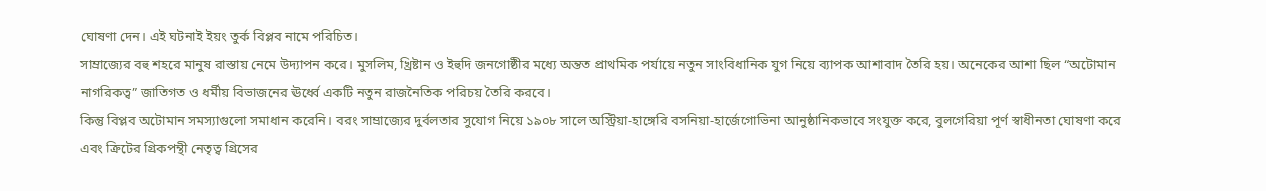ঘোষণা দেন। এই ঘটনাই ইয়ং তুর্ক বিপ্লব নামে পরিচিত।
সাম্রাজ্যের বহু শহরে মানুষ রাস্তায় নেমে উদ্যাপন করে। মুসলিম, খ্রিষ্টান ও ইহুদি জনগোষ্ঠীর মধ্যে অন্তত প্রাথমিক পর্যায়ে নতুন সাংবিধানিক যুগ নিয়ে ব্যাপক আশাবাদ তৈরি হয়। অনেকের আশা ছিল “অটোমান নাগরিকত্ব” জাতিগত ও ধর্মীয় বিভাজনের ঊর্ধ্বে একটি নতুন রাজনৈতিক পরিচয় তৈরি করবে।
কিন্তু বিপ্লব অটোমান সমস্যাগুলো সমাধান করেনি। বরং সাম্রাজ্যের দুর্বলতার সুযোগ নিয়ে ১৯০৮ সালে অস্ট্রিয়া-হাঙ্গেরি বসনিয়া-হার্জেগোভিনা আনুষ্ঠানিকভাবে সংযুক্ত করে, বুলগেরিয়া পূর্ণ স্বাধীনতা ঘোষণা করে এবং ক্রিটের গ্রিকপন্থী নেতৃত্ব গ্রিসের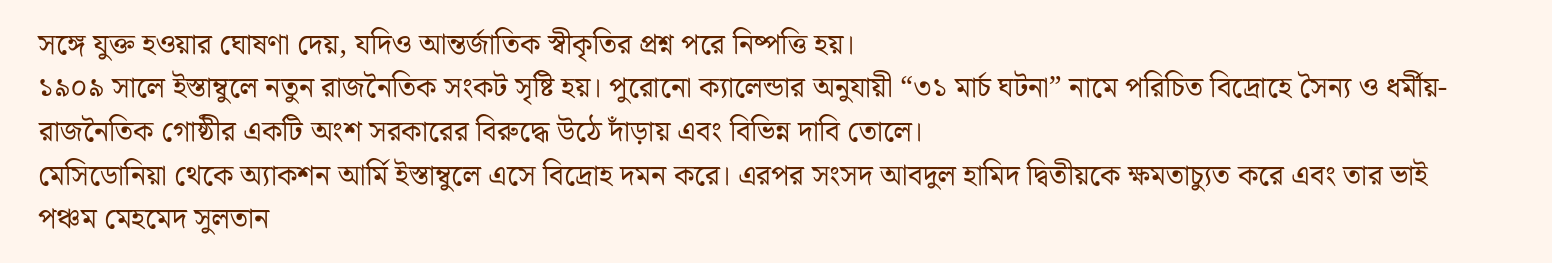সঙ্গে যুক্ত হওয়ার ঘোষণা দেয়, যদিও আন্তর্জাতিক স্বীকৃতির প্রশ্ন পরে নিষ্পত্তি হয়।
১৯০৯ সালে ইস্তাম্বুলে নতুন রাজনৈতিক সংকট সৃষ্টি হয়। পুরোনো ক্যালেন্ডার অনুযায়ী “৩১ মার্চ ঘটনা” নামে পরিচিত বিদ্রোহে সৈন্য ও ধর্মীয়-রাজনৈতিক গোষ্ঠীর একটি অংশ সরকারের বিরুদ্ধে উঠে দাঁড়ায় এবং বিভিন্ন দাবি তোলে।
মেসিডোনিয়া থেকে অ্যাকশন আর্মি ইস্তাম্বুলে এসে বিদ্রোহ দমন করে। এরপর সংসদ আবদুল হামিদ দ্বিতীয়কে ক্ষমতাচ্যুত করে এবং তার ভাই পঞ্চম মেহমেদ সুলতান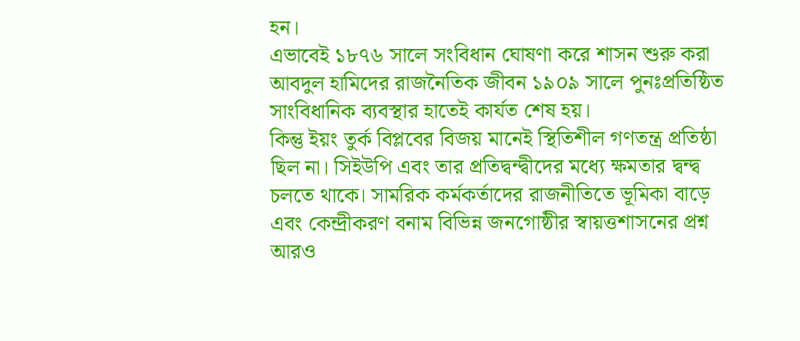হন।
এভাবেই ১৮৭৬ সালে সংবিধান ঘোষণা করে শাসন শুরু করা আবদুল হামিদের রাজনৈতিক জীবন ১৯০৯ সালে পুনঃপ্রতিষ্ঠিত সাংবিধানিক ব্যবস্থার হাতেই কার্যত শেষ হয়।
কিন্তু ইয়ং তুর্ক বিপ্লবের বিজয় মানেই স্থিতিশীল গণতন্ত্র প্রতিষ্ঠা ছিল না। সিইউপি এবং তার প্রতিদ্বন্দ্বীদের মধ্যে ক্ষমতার দ্বন্দ্ব চলতে থাকে। সামরিক কর্মকর্তাদের রাজনীতিতে ভূমিকা বাড়ে এবং কেন্দ্রীকরণ বনাম বিভিন্ন জনগোষ্ঠীর স্বায়ত্তশাসনের প্রশ্ন আরও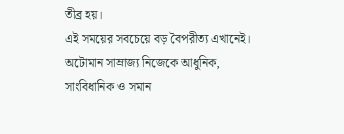তীব্র হয়।
এই সময়ের সবচেয়ে বড় বৈপরীত্য এখানেই। অটোমান সাম্রাজ্য নিজেকে আধুনিক, সাংবিধানিক ও সমান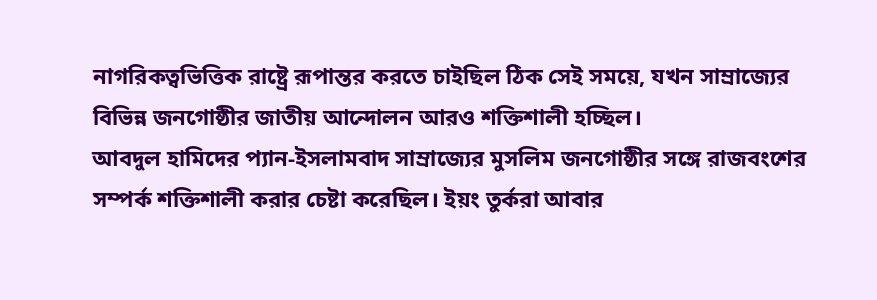নাগরিকত্বভিত্তিক রাষ্ট্রে রূপান্তর করতে চাইছিল ঠিক সেই সময়ে, যখন সাম্রাজ্যের বিভিন্ন জনগোষ্ঠীর জাতীয় আন্দোলন আরও শক্তিশালী হচ্ছিল।
আবদুল হামিদের প্যান-ইসলামবাদ সাম্রাজ্যের মুসলিম জনগোষ্ঠীর সঙ্গে রাজবংশের সম্পর্ক শক্তিশালী করার চেষ্টা করেছিল। ইয়ং তুর্করা আবার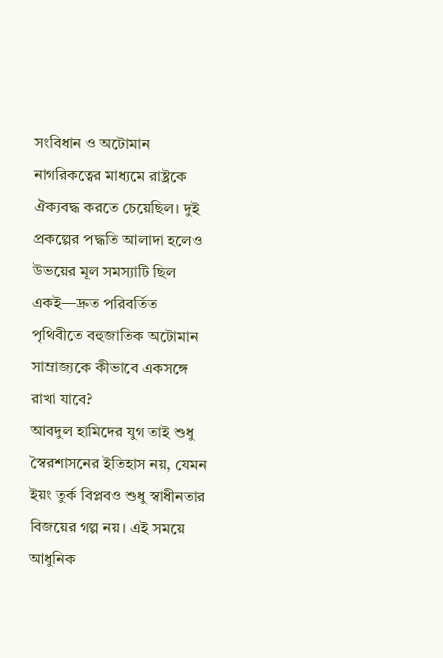সংবিধান ও অটোমান নাগরিকত্বের মাধ্যমে রাষ্ট্রকে ঐক্যবদ্ধ করতে চেয়েছিল। দুই প্রকল্পের পদ্ধতি আলাদা হলেও উভয়ের মূল সমস্যাটি ছিল একই—দ্রুত পরিবর্তিত পৃথিবীতে বহুজাতিক অটোমান সাম্রাজ্যকে কীভাবে একসঙ্গে রাখা যাবে?
আবদুল হামিদের যুগ তাই শুধু স্বৈরশাসনের ইতিহাস নয়, যেমন ইয়ং তুর্ক বিপ্লবও শুধু স্বাধীনতার বিজয়ের গল্প নয়। এই সময়ে আধুনিক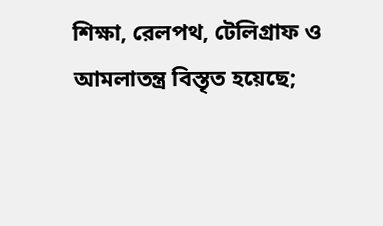শিক্ষা, রেলপথ, টেলিগ্রাফ ও আমলাতন্ত্র বিস্তৃত হয়েছে;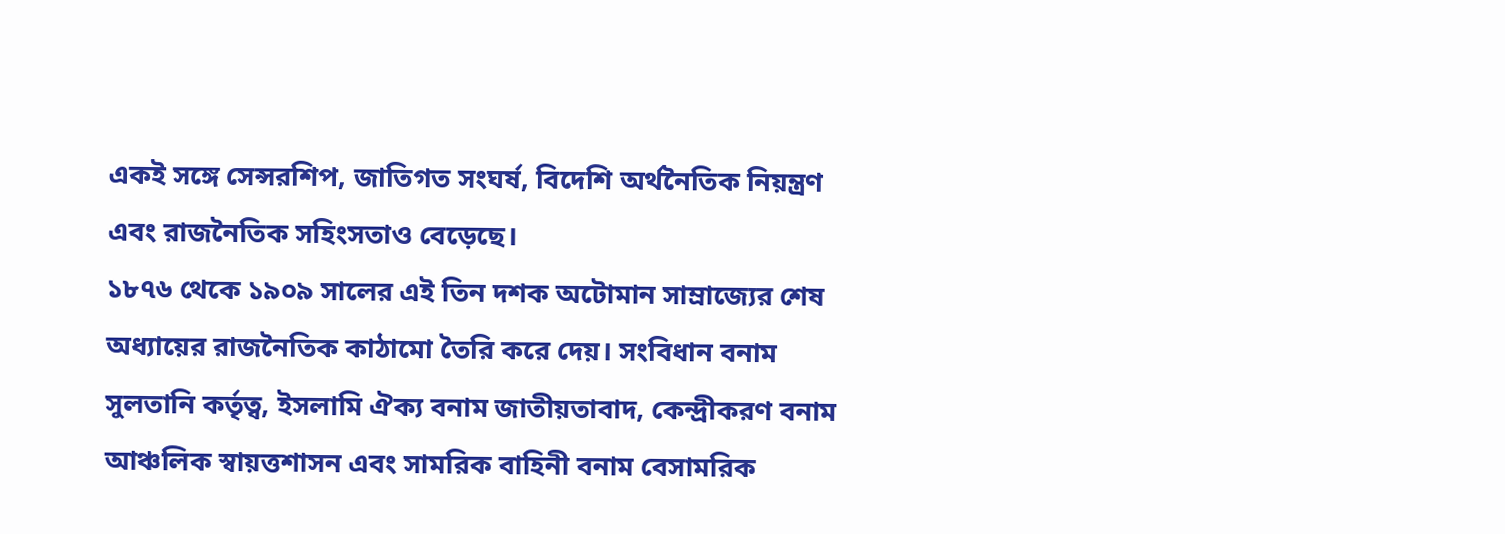একই সঙ্গে সেন্সরশিপ, জাতিগত সংঘর্ষ, বিদেশি অর্থনৈতিক নিয়ন্ত্রণ এবং রাজনৈতিক সহিংসতাও বেড়েছে।
১৮৭৬ থেকে ১৯০৯ সালের এই তিন দশক অটোমান সাম্রাজ্যের শেষ অধ্যায়ের রাজনৈতিক কাঠামো তৈরি করে দেয়। সংবিধান বনাম সুলতানি কর্তৃত্ব, ইসলামি ঐক্য বনাম জাতীয়তাবাদ, কেন্দ্রীকরণ বনাম আঞ্চলিক স্বায়ত্তশাসন এবং সামরিক বাহিনী বনাম বেসামরিক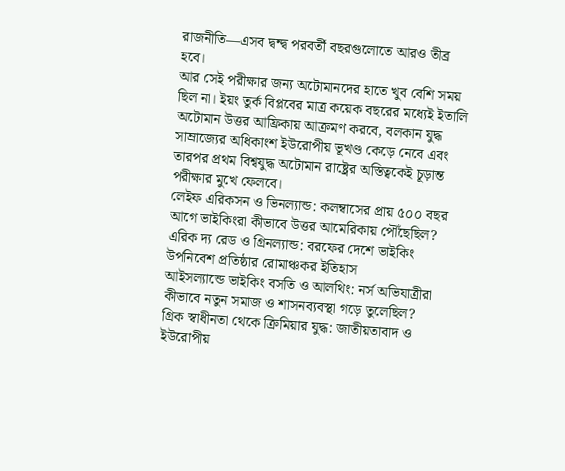রাজনীতি—এসব দ্বন্দ্ব পরবর্তী বছরগুলোতে আরও তীব্র হবে।
আর সেই পরীক্ষার জন্য অটোমানদের হাতে খুব বেশি সময় ছিল না। ইয়ং তুর্ক বিপ্লবের মাত্র কয়েক বছরের মধ্যেই ইতালি অটোমান উত্তর আফ্রিকায় আক্রমণ করবে, বলকান যুদ্ধ সাম্রাজ্যের অধিকাংশ ইউরোপীয় ভূখণ্ড কেড়ে নেবে এবং তারপর প্রথম বিশ্বযুদ্ধ অটোমান রাষ্ট্রের অস্তিত্বকেই চূড়ান্ত পরীক্ষার মুখে ফেলবে।
লেইফ এরিকসন ও ভিনল্যান্ড: কলম্বাসের প্রায় ৫০০ বছর আগে ভাইকিংরা কীভাবে উত্তর আমেরিকায় পৌঁছেছিল?
এরিক দ্য রেড ও গ্রিনল্যান্ড: বরফের দেশে ভাইকিং উপনিবেশ প্রতিষ্ঠার রোমাঞ্চকর ইতিহাস
আইসল্যান্ডে ভাইকিং বসতি ও আলথিং: নর্স অভিযাত্রীরা কীভাবে নতুন সমাজ ও শাসনব্যবস্থা গড়ে তুলেছিল?
গ্রিক স্বাধীনতা থেকে ক্রিমিয়ার যুদ্ধ: জাতীয়তাবাদ ও ইউরোপীয়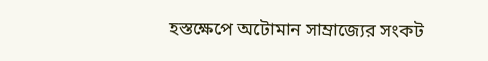হস্তক্ষেপে অটোমান সাম্রাজ্যের সংকট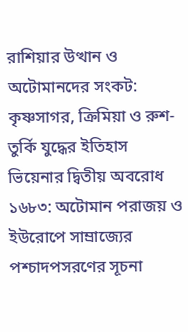রাশিয়ার উত্থান ও অটোমানদের সংকট: কৃষ্ণসাগর, ক্রিমিয়া ও রুশ-তুর্কি যুদ্ধের ইতিহাস
ভিয়েনার দ্বিতীয় অবরোধ ১৬৮৩: অটোমান পরাজয় ও ইউরোপে সাম্রাজ্যের পশ্চাদপসরণের সূচনা